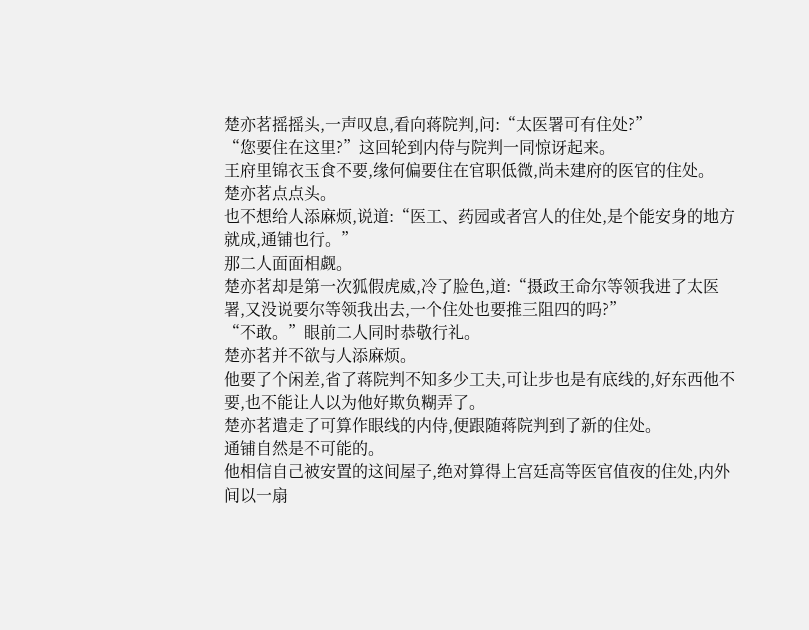楚亦茗摇摇头,一声叹息,看向蒋院判,问:“太医署可有住处?”
“您要住在这里?”这回轮到内侍与院判一同惊讶起来。
王府里锦衣玉食不要,缘何偏要住在官职低微,尚未建府的医官的住处。
楚亦茗点点头。
也不想给人添麻烦,说道:“医工、药园或者宫人的住处,是个能安身的地方就成,通铺也行。”
那二人面面相觑。
楚亦茗却是第一次狐假虎威,冷了脸色,道:“摄政王命尔等领我进了太医署,又没说要尔等领我出去,一个住处也要推三阻四的吗?”
“不敢。”眼前二人同时恭敬行礼。
楚亦茗并不欲与人添麻烦。
他要了个闲差,省了蒋院判不知多少工夫,可让步也是有底线的,好东西他不要,也不能让人以为他好欺负糊弄了。
楚亦茗遣走了可算作眼线的内侍,便跟随蒋院判到了新的住处。
通铺自然是不可能的。
他相信自己被安置的这间屋子,绝对算得上宫廷高等医官值夜的住处,内外间以一扇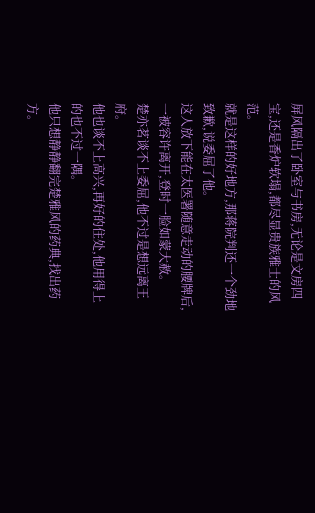屏风隔出了卧室与书房,无论是文房四宝,还是香炉软塌,都尽显贵族雅士的风范。
就是这样的好地方,那蒋院判还一个劲地致歉,说委屈了他。
这人放下能在太医署随意走动的腰牌后,一被容许离开,登时一脸如蒙大赦。
楚亦茗谈不上委屈,他不过是想远离王府。
他也谈不上高兴,再好的住处,他用得上的也不过一隅。
他只想静静翻完楚雅风的药典,找出药方。